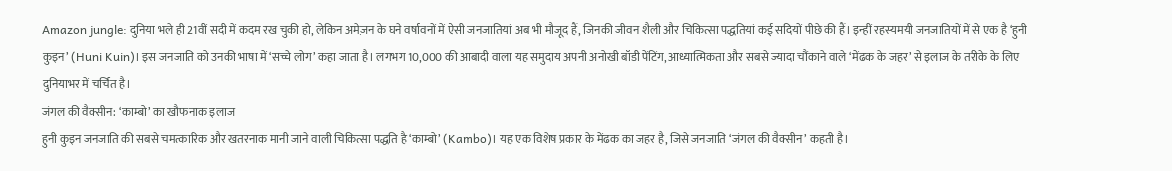Amazon jungle: दुनिया भले ही 21वीं सदी में कदम रख चुकी हो, लेकिन अमेज़न के घने वर्षावनों में ऐसी जनजातियां अब भी मौजूद हैं, जिनकी जीवन शैली और चिकित्सा पद्धतियां कई सदियों पीछे की हैं। इन्हीं रहस्यमयी जनजातियों में से एक है ‘हुनी कुइन’ (Huni Kuin)। इस जनजाति को उनकी भाषा में ‘सच्चे लोग’ कहा जाता है। लगभग 10,000 की आबादी वाला यह समुदाय अपनी अनोखी बॉडी पेंटिंग, आध्यात्मिकता और सबसे ज्यादा चौंकाने वाले ‘मेंढक के जहर’ से इलाज के तरीके के लिए दुनियाभर में चर्चित है।
जंगल की वैक्सीन: ‘काम्बो’ का खौफनाक इलाज
हुनी कुइन जनजाति की सबसे चमत्कारिक और खतरनाक मानी जाने वाली चिकित्सा पद्धति है ‘काम्बो’ (Kambo)। यह एक विशेष प्रकार के मेंढक का जहर है, जिसे जनजाति ‘जंगल की वैक्सीन’ कहती है।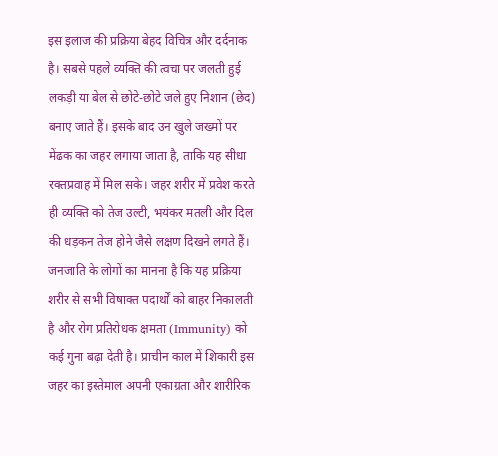इस इलाज की प्रक्रिया बेहद विचित्र और दर्दनाक है। सबसे पहले व्यक्ति की त्वचा पर जलती हुई लकड़ी या बेल से छोटे-छोटे जले हुए निशान (छेद) बनाए जाते हैं। इसके बाद उन खुले जख्मों पर मेंढक का जहर लगाया जाता है, ताकि यह सीधा रक्तप्रवाह में मिल सके। जहर शरीर में प्रवेश करते ही व्यक्ति को तेज उल्टी, भयंकर मतली और दिल की धड़कन तेज होने जैसे लक्षण दिखने लगते हैं।
जनजाति के लोगों का मानना है कि यह प्रक्रिया शरीर से सभी विषाक्त पदार्थों को बाहर निकालती है और रोग प्रतिरोधक क्षमता (Immunity) को कई गुना बढ़ा देती है। प्राचीन काल में शिकारी इस जहर का इस्तेमाल अपनी एकाग्रता और शारीरिक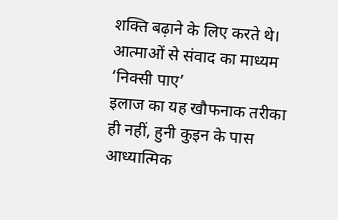शक्ति बढ़ाने के लिए करते थे।
आत्माओं से संवाद का माध्यम ‘निक्सी पाए’
इलाज का यह खौफनाक तरीका ही नहीं, हुनी कुइन के पास आध्यात्मिक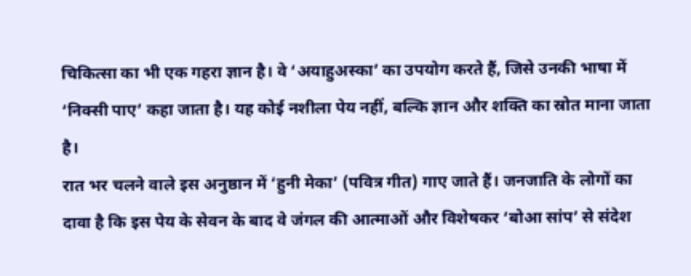चिकित्सा का भी एक गहरा ज्ञान है। वे ‘अयाहुअस्का’ का उपयोग करते हैं, जिसे उनकी भाषा में ‘निक्सी पाए’ कहा जाता है। यह कोई नशीला पेय नहीं, बल्कि ज्ञान और शक्ति का स्रोत माना जाता है।
रात भर चलने वाले इस अनुष्ठान में ‘हुनी मेका’ (पवित्र गीत) गाए जाते हैं। जनजाति के लोगों का दावा है कि इस पेय के सेवन के बाद वे जंगल की आत्माओं और विशेषकर ‘बोआ सांप’ से संदेश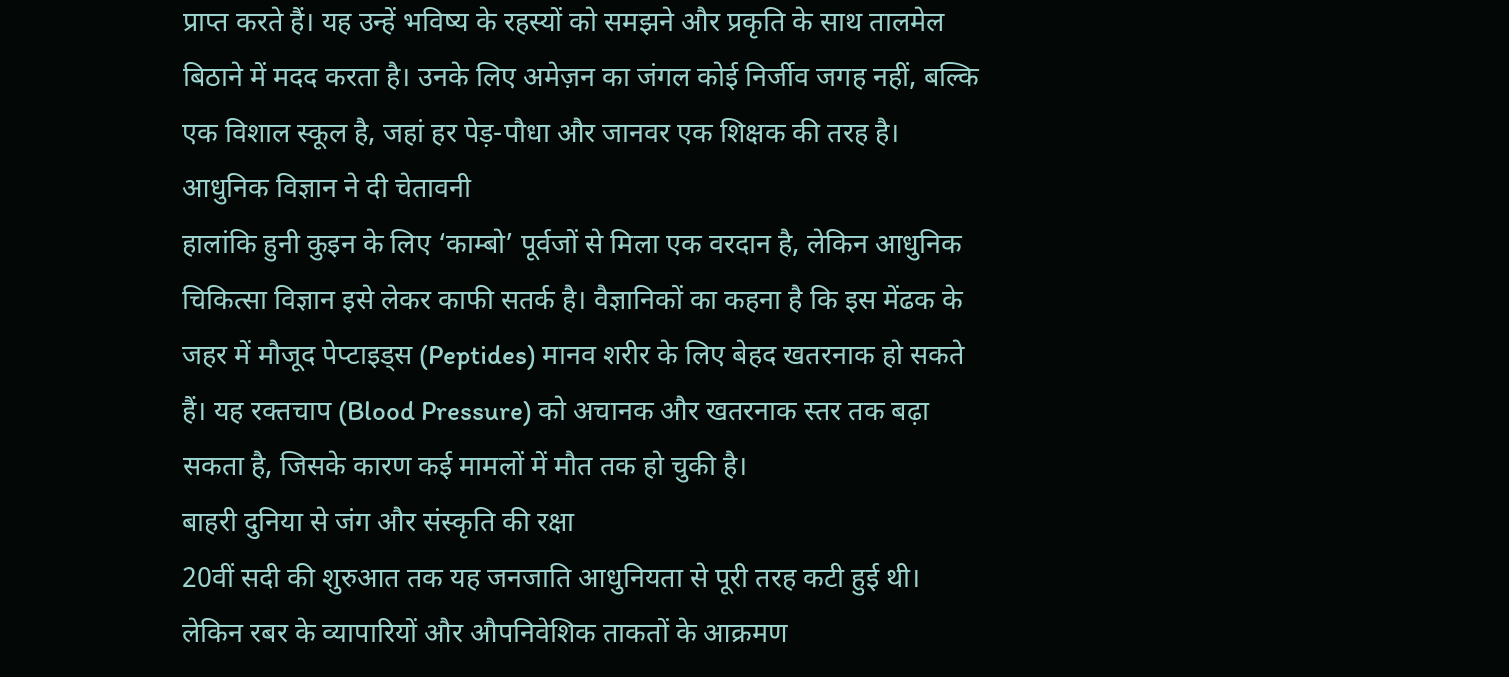प्राप्त करते हैं। यह उन्हें भविष्य के रहस्यों को समझने और प्रकृति के साथ तालमेल बिठाने में मदद करता है। उनके लिए अमेज़न का जंगल कोई निर्जीव जगह नहीं, बल्कि एक विशाल स्कूल है, जहां हर पेड़-पौधा और जानवर एक शिक्षक की तरह है।
आधुनिक विज्ञान ने दी चेतावनी
हालांकि हुनी कुइन के लिए ‘काम्बो’ पूर्वजों से मिला एक वरदान है, लेकिन आधुनिक चिकित्सा विज्ञान इसे लेकर काफी सतर्क है। वैज्ञानिकों का कहना है कि इस मेंढक के जहर में मौजूद पेप्टाइड्स (Peptides) मानव शरीर के लिए बेहद खतरनाक हो सकते हैं। यह रक्तचाप (Blood Pressure) को अचानक और खतरनाक स्तर तक बढ़ा सकता है, जिसके कारण कई मामलों में मौत तक हो चुकी है।
बाहरी दुनिया से जंग और संस्कृति की रक्षा
20वीं सदी की शुरुआत तक यह जनजाति आधुनियता से पूरी तरह कटी हुई थी। लेकिन रबर के व्यापारियों और औपनिवेशिक ताकतों के आक्रमण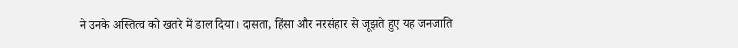ने उनके अस्तित्व को खतरे में डाल दिया। दासता, हिंसा और नरसंहार से जूझते हुए यह जनजाति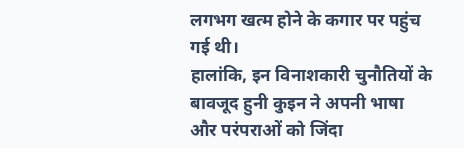लगभग खत्म होने के कगार पर पहुंच गई थी।
हालांकि, इन विनाशकारी चुनौतियों के बावजूद हुनी कुइन ने अपनी भाषा और परंपराओं को जिंदा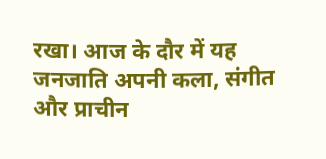रखा। आज के दौर में यह जनजाति अपनी कला, संगीत और प्राचीन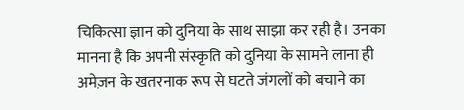चिकित्सा ज्ञान को दुनिया के साथ साझा कर रही है। उनका मानना है कि अपनी संस्कृति को दुनिया के सामने लाना ही अमेज़न के खतरनाक रूप से घटते जंगलों को बचाने का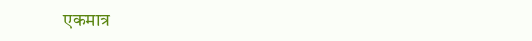एकमात्र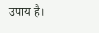उपाय है।